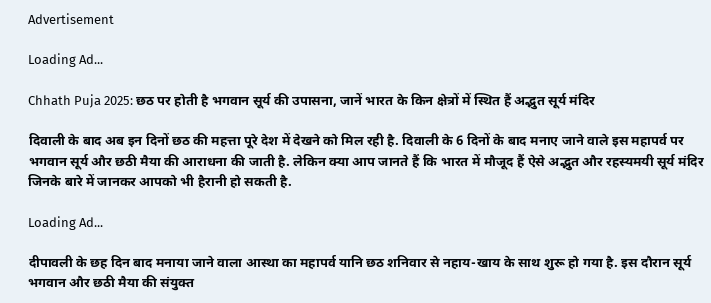Advertisement

Loading Ad...

Chhath Puja 2025: छठ पर होती है भगवान सूर्य की उपासना, जानें भारत के किन क्षेत्रों में स्थित हैं अद्भुत सूर्य मंदिर

दिवाली के बाद अब इन दिनों छठ की महत्ता पूरे देश में देखने को मिल रही है. दिवाली के 6 दिनों के बाद मनाए जाने वाले इस महापर्व पर भगवान सूर्य और छठी मैया की आराधना की जाती है. लेकिन क्या आप जानते हैं कि भारत में मौजूद हैं ऐसे अद्भुत और रहस्यमयी सूर्य मंदिर जिनके बारे में जानकर आपको भी हैरानी हो सकती है.

Loading Ad...

दीपावली के छह दिन बाद मनाया जाने वाला आस्था का महापर्व यानि छठ शनिवार से नहाय-खाय के साथ शुरू हो गया है. इस दौरान सूर्य भगवान और छठी मैया की संयुक्त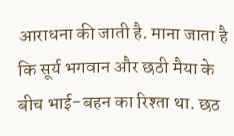आराधना की जाती है. माना जाता है कि सूर्य भगवान और छठी मैया के बीच भाई-बहन का रिश्ता था. छठ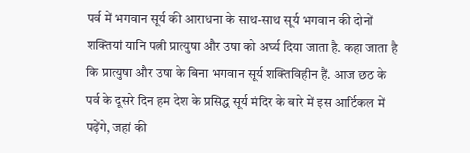पर्व में भगवान सूर्य की आराधना के साथ-साथ सूर्य भगवान की दोनों शक्तियां यानि पत्नी प्रात्युषा और उषा को अर्घ्य दिया जाता है. कहा जाता है कि प्रात्युषा और उषा के बिना भगवान सूर्य शक्तिविहीन हैं. आज छठ के पर्व के दूसरे दिन हम देश के प्रसिद्ध सूर्य मंदिर के बारे में इस आर्टिकल में पढ़ेंगे, जहां की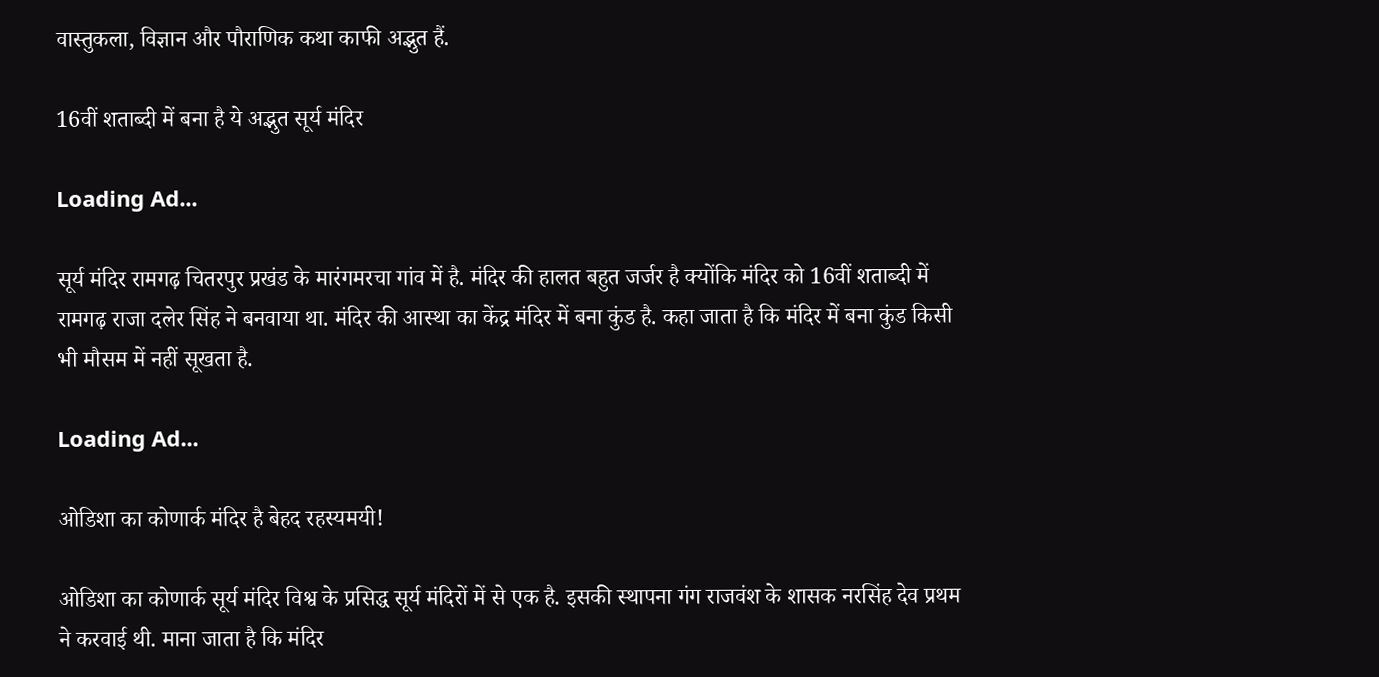वास्तुकला, विज्ञान और पौराणिक कथा काफी अद्भुत हैं.

16वीं शताब्दी में बना है ये अद्भुत सूर्य मंदिर

Loading Ad...

सूर्य मंदिर रामगढ़ चितरपुर प्रखंड के मारंगमरचा गांव में है. मंदिर की हालत बहुत जर्जर है क्योंकि मंदिर को 16वीं शताब्दी में रामगढ़ राजा दलेर सिंह ने बनवाया था. मंदिर की आस्था का केंद्र मंदिर में बना कुंड है. कहा जाता है कि मंदिर में बना कुंड किसी भी मौसम में नहीं सूखता है.

Loading Ad...

ओडिशा का कोणार्क मंदिर है बेहद रहस्यमयी!

ओडिशा का कोणार्क सूर्य मंदिर विश्व के प्रसिद्ध सूर्य मंदिरों में से एक है. इसकी स्थापना गंग राजवंश के शासक नरसिंह देव प्रथम ने करवाई थी. माना जाता है कि मंदिर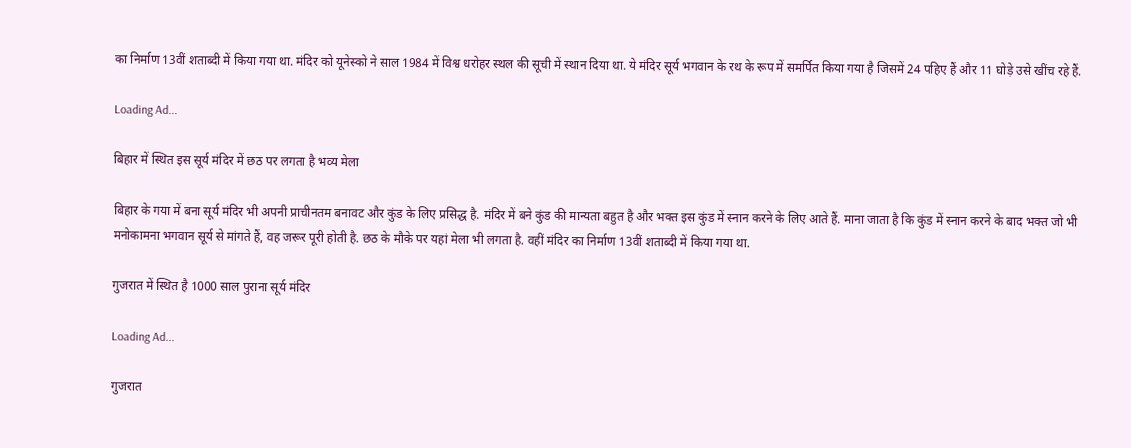का निर्माण 13वीं शताब्दी में किया गया था. मंदिर को यूनेस्को ने साल 1984 में विश्व धरोहर स्थल की सूची में स्थान दिया था. ये मंदिर सूर्य भगवान के रथ के रूप में समर्पित किया गया है जिसमें 24 पहिए हैं और 11 घोड़े उसे खींच रहे हैं.

Loading Ad...

बिहार में स्थित इस सूर्य मंदिर में छठ पर लगता है भव्य मेला

बिहार के गया में बना सूर्य मंदिर भी अपनी प्राचीनतम बनावट और कुंड के लिए प्रसिद्ध है. मंदिर में बने कुंड की मान्यता बहुत है और भक्त इस कुंड में स्नान करने के लिए आते हैं. माना जाता है कि कुंड में स्नान करने के बाद भक्त जो भी मनोकामना भगवान सूर्य से मांगते हैं, वह जरूर पूरी होती है. छठ के मौके पर यहां मेला भी लगता है. वहीं मंदिर का निर्माण 13वीं शताब्दी में किया गया था.

गुजरात में स्थित है 1000 साल पुराना सूर्य मंदिर

Loading Ad...

गुजरात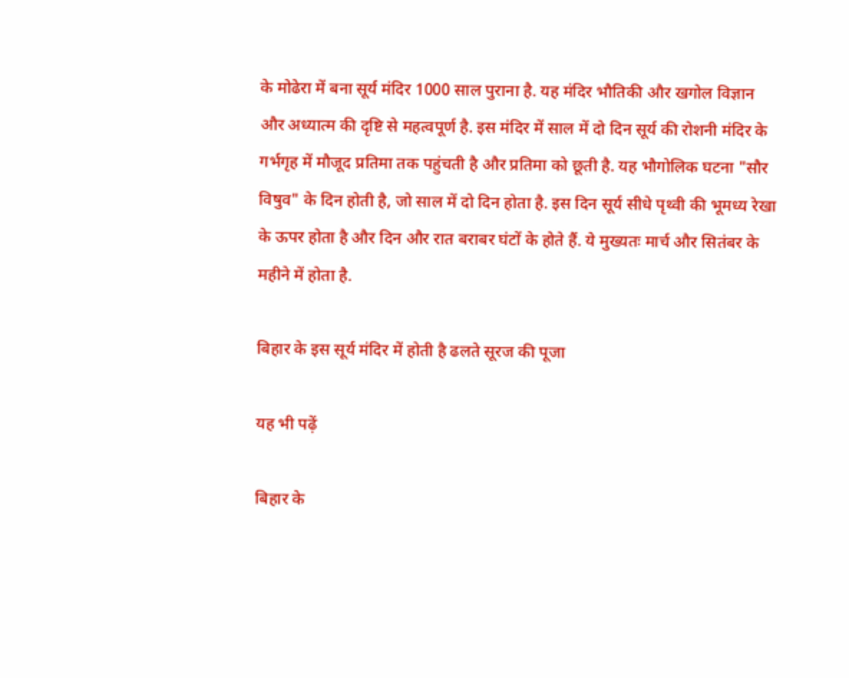के मोढेरा में बना सूर्य मंदिर 1000 साल पुराना है. यह मंदिर भौतिकी और खगोल विज्ञान और अध्यात्म की दृष्टि से महत्वपूर्ण है. इस मंदिर में साल में दो दिन सूर्य की रोशनी मंदिर के गर्भगृह में मौजूद प्रतिमा तक पहुंचती है और प्रतिमा को छूती है. यह भौगोलिक घटना "सौर विषुव" के दिन होती है, जो साल में दो दिन होता है. इस दिन सूर्य सीधे पृथ्वी की भूमध्य रेखा के ऊपर होता है और दिन और रात बराबर घंटों के होते हैं. ये मुख्यतः मार्च और सितंबर के महीने में होता है.

बिहार के इस सूर्य मंदिर में होती है ढलते सूरज की पूजा

यह भी पढ़ें

बिहार के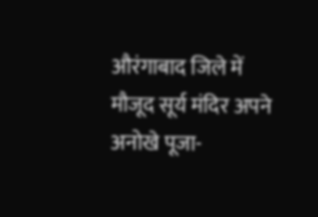औरंगाबाद जिले में मौजूद सूर्य मंदिर अपने अनोखे पूजा-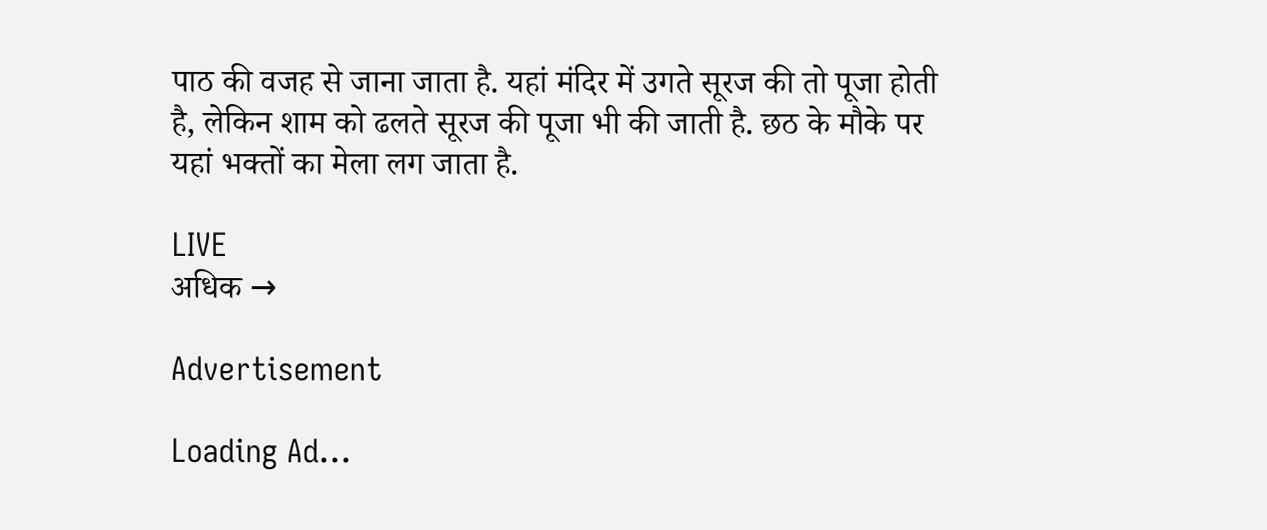पाठ की वजह से जाना जाता है. यहां मंदिर में उगते सूरज की तो पूजा होती है, लेकिन शाम को ढलते सूरज की पूजा भी की जाती है. छठ के मौके पर यहां भक्तों का मेला लग जाता है.

LIVE
अधिक →

Advertisement

Loading Ad...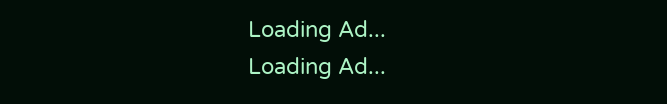Loading Ad...
Loading Ad...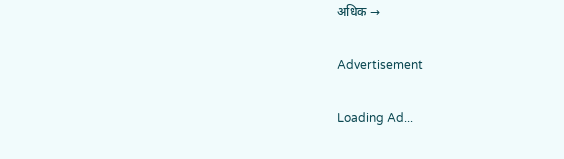अधिक →

Advertisement

Loading Ad...